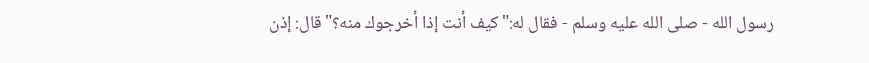رسول الله - صلى الله عليه وسلم - فقال له:"كيف أنت إذا أخرجوك منه؟"قال: إذن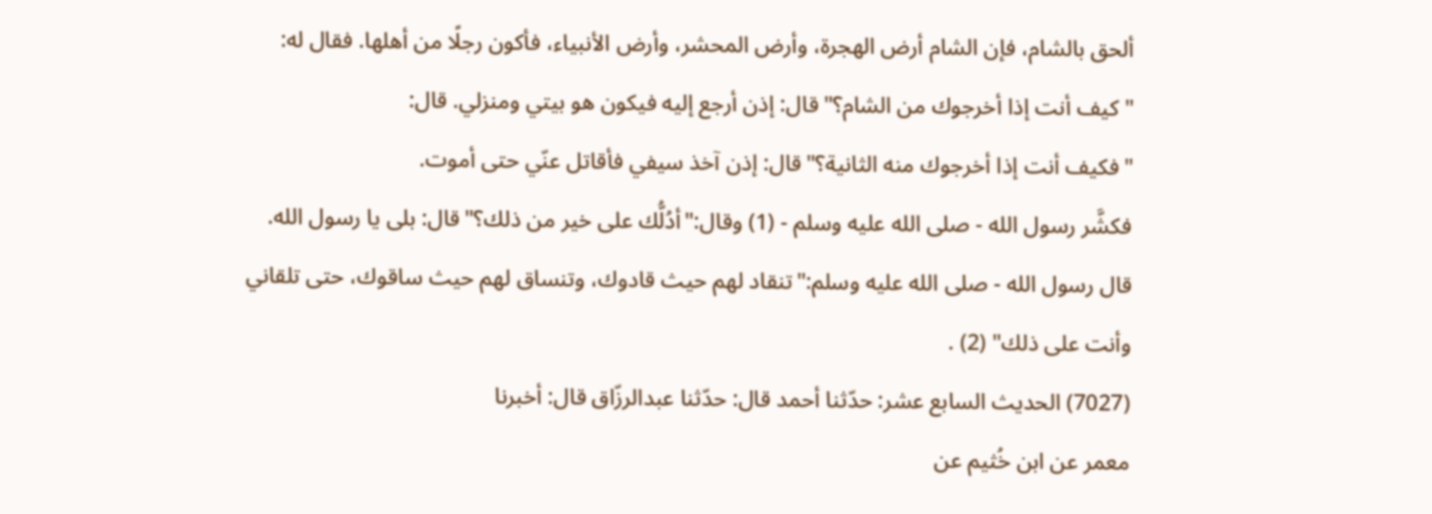ألحق بالشام، فإن الشام أرض الهجرة، وأرض المحشر، وأرض الأنبياء، فأكون رجلًا من أهلها. فقال له:
"كيف أنت إذا أخرجوك من الشام؟"قال: إذن أرجع إليه فيكون هو بيتي ومنزلي. قال:
"فكيف أنت إذا أخرجوك منه الثانية؟"قال: إذن آخذ سيفي فأقاتل عنّي حتى أموت.
فكشَّر رسول الله - صلى الله عليه وسلم - (1) وقال:"أدُلُّك على خير من ذلك؟"قال: بلى يا رسول الله. قال رسول الله - صلى الله عليه وسلم:"تنقاد لهم حيث قادوك، وتنساق لهم حيث ساقوك، حتى تلقاني وأنت على ذلك" (2) .
(7027) الحديث السابع عشر: حدّثنا أحمد قال: حدّثنا عبدالرزّاق قال: أخبرنا
معمر عن ابن خُثيم عن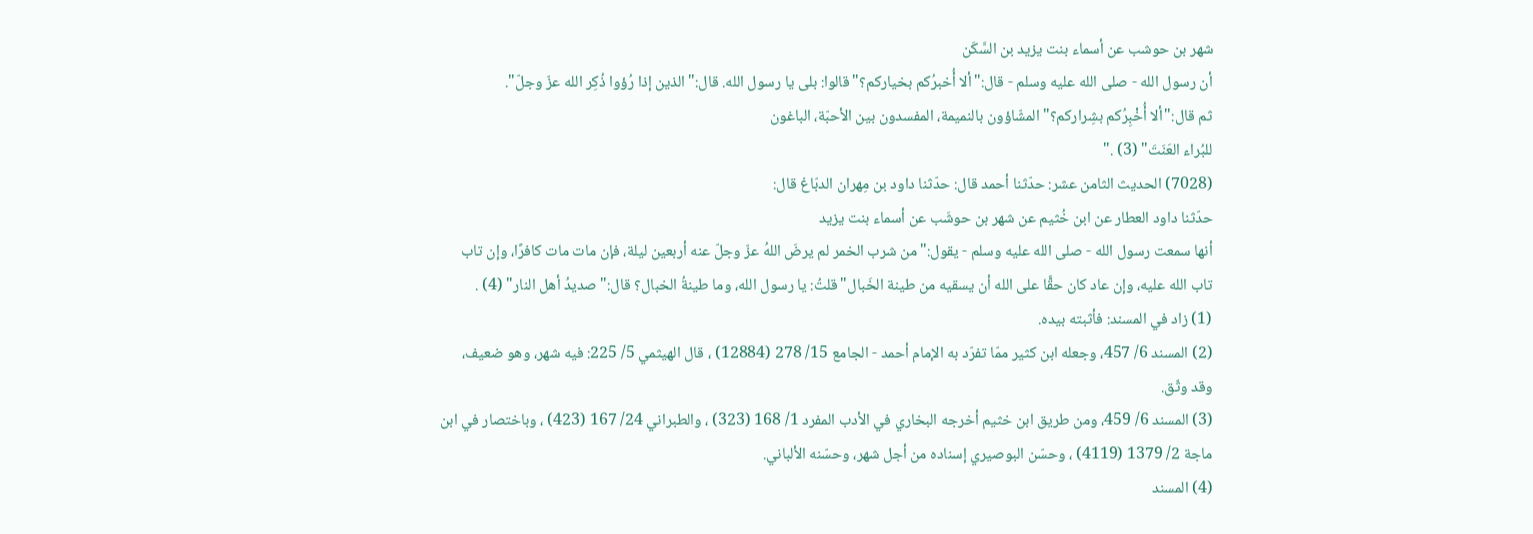شهر بن حوشب عن أسماء بنت يزيد بن السَّكَن
أن رسول الله - صلى الله عليه وسلم - قال:"ألا أُخبرُكم بخياركم؟"قالوا: بلى يا رسول الله. قال:"الذين إذا رُؤوا ذُكِر الله عزّ وجلّ".
ثم قال:"ألا أُخْبِرُكم بشِراركم؟"المشّاؤون بالنميمة، المفسدون بين الأحبّة، الباغون
للبُراء العَنَتَ" (3) ."
(7028) الحديث الثامن عشر: حدّثنا أحمد قال: حدّثنا داود بن مِهران الدبّاغ قال:
حدّثنا داود العطار عن ابن خُثيم عن شهر بن حوشَب عن أسماء بنت يزيد
أنها سمعت رسول الله - صلى الله عليه وسلم - يقول:"من شرب الخمر لم يرضَ اللهُ عزّ وجلّ عنه أربعين ليلة، فإن مات مات كافرًا، وإن تاب تاب الله عليه، وإن عاد كان حقًّا على الله أن يسقيه من طينة الخَبال"قلتُ: يا رسول الله، وما طينةُ الخبال؟ قال:"صديدُ أهل النار" (4) .
(1) زاد في المسند: فأثبته بيده.
(2) المسند 6/ 457، وجعله ابن كثير ممّا تفرّد به الإمام أحمد - الجامع 15/ 278 (12884) ، قال الهيثمي 5/ 225: فيه شهر، وهو ضعيف، وقد وثّق.
(3) المسند 6/ 459، ومن طريق ابن خثيم أخرجه البخاري في الأدب المفرد 1/ 168 (323) ، والطبراني 24/ 167 (423) ، وباختصار في ابن ماجة 2/ 1379 (4119) ، وحسّن البوصيري إسناده من أجل شهر، وحسّنه الألباني.
(4) المسند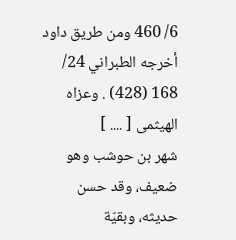6/ 460 ومن طريق داود أخرجه الطبراني 24/ 168 (428) . وعزاه الهيثمى [ .... ]
شهر بن حوشب وهو ضعيف، وقد حسن حديثه، وبقيّة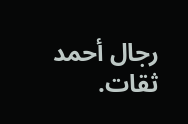رجال أحمد ثقات.